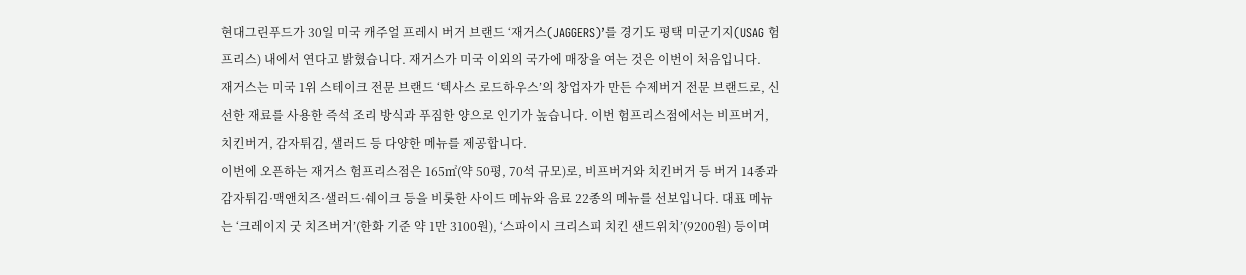현대그린푸드가 30일 미국 캐주얼 프레시 버거 브랜드 ‘재거스(JAGGERS)’를 경기도 평택 미군기지(USAG 험프리스) 내에서 연다고 밝혔습니다. 재거스가 미국 이외의 국가에 매장을 여는 것은 이번이 처음입니다.
재거스는 미국 1위 스테이크 전문 브랜드 ‘텍사스 로드하우스’의 창업자가 만든 수제버거 전문 브랜드로, 신선한 재료를 사용한 즉석 조리 방식과 푸짐한 양으로 인기가 높습니다. 이번 험프리스점에서는 비프버거, 치킨버거, 감자튀김, 샐러드 등 다양한 메뉴를 제공합니다.
이번에 오픈하는 재거스 험프리스점은 165㎡(약 50평, 70석 규모)로, 비프버거와 치킨버거 등 버거 14종과 감자튀김·맥앤치즈·샐러드·쉐이크 등을 비롯한 사이드 메뉴와 음료 22종의 메뉴를 선보입니다. 대표 메뉴는 ‘크레이지 굿 치즈버거’(한화 기준 약 1만 3100원), ‘스파이시 크리스피 치킨 샌드위치’(9200원) 등이며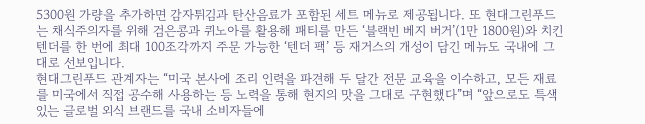5300원 가량을 추가하면 감자튀김과 탄산음료가 포함된 세트 메뉴로 제공됩니다. 또 현대그린푸드는 채식주의자를 위해 검은콩과 퀴노아를 활용해 패티를 만든 ‘블랙빈 베지 버거’(1만 1800원)와 치킨 텐더를 한 번에 최대 100조각까지 주문 가능한 ‘텐더 팩’ 등 재거스의 개성이 담긴 메뉴도 국내에 그대로 선보입니다.
현대그린푸드 관계자는 “미국 본사에 조리 인력을 파견해 두 달간 전문 교육을 이수하고, 모든 재료를 미국에서 직접 공수해 사용하는 등 노력을 통해 현지의 맛을 그대로 구현했다”며 “앞으로도 특색 있는 글로벌 외식 브랜드를 국내 소비자들에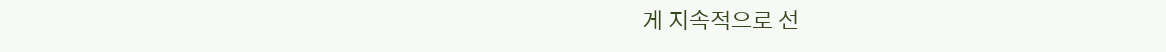게 지속적으로 선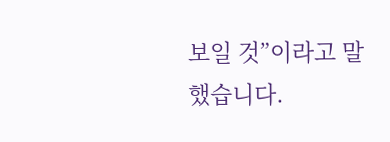보일 것”이라고 말했습니다.